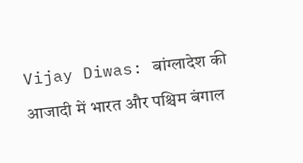Vijay Diwas: बांग्लादेश की आजादी में भारत और पश्चिम बंगाल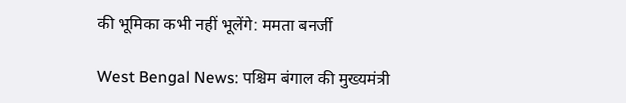की भूमिका कभी नहीं भूलेंगे: ममता बनर्जी

West Bengal News: पश्चिम बंगाल की मुख्यमंत्री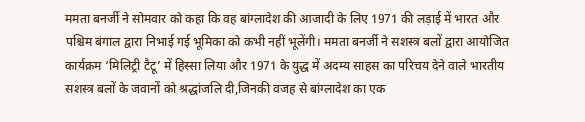ममता बनर्जी ने सोमवार को कहा कि वह बांग्लादेश की आजादी के लिए 1971 की लड़ाई में भारत और पश्चिम बंगाल द्वारा निभाई गई भूमिका को कभी नहीं भूलेंगी। ममता बनर्जी ने सशस्त्र बलों द्वारा आयोजित कार्यक्रम ‘मिलिट्री टैटू’ में हिस्सा लिया और 1971 के युद्ध में अदम्य साहस का परिचय देने वाले भारतीय सशस्त्र बलों के जवानों को श्रद्धांजलि दी,जिनकी वजह से बांग्लादेश का एक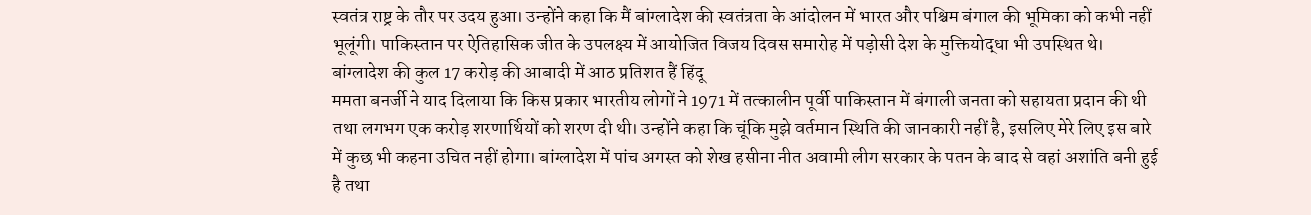स्वतंत्र राष्ट्र के तौर पर उदय हुआ। उन्होंने कहा कि मैं बांग्लादेश की स्वतंत्रता के आंदोलन में भारत और पश्चिम बंगाल की भूमिका को कभी नहीं भूलूंगी। पाकिस्तान पर ऐतिहासिक जीत के उपलक्ष्य में आयोजित विजय दिवस समारोह में पड़ोसी देश के मुक्तियोद्धा भी उपस्थित थे।
बांग्लादेश की कुल 17 करोड़ की आबादी में आठ प्रतिशत हैं हिंदू
ममता बनर्जी ने याद दिलाया कि किस प्रकार भारतीय लोगों ने 1971 में तत्कालीन पूर्वी पाकिस्तान में बंगाली जनता को सहायता प्रदान की थी तथा लगभग एक करोड़ शरणार्थियों को शरण दी थी। उन्होंने कहा कि चूंकि मुझे वर्तमान स्थिति की जानकारी नहीं है, इसलिए मेरे लिए इस बारे में कुछ भी कहना उचित नहीं होगा। बांग्लादेश में पांच अगस्त को शेख हसीना नीत अवामी लीग सरकार के पतन के बाद से वहां अशांति बनी हुई है तथा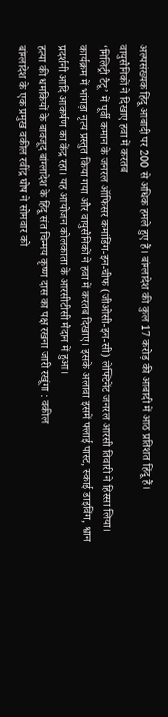अल्पसंख्यक हिंदू आबादी पर 200 से अधिक हमले हुए हैं। बांग्लादेश की कुल 17 करोड़ की आबादी में आठ प्रतिशत हिंदू हैं।
वायुसैनिकों ने दिखाए हवा में करतब
‘मिलिट्री टैटू’ में पूर्वी कमान के जनरल ऑफिसर कमांडिंग-इन-चीफ (जीओसी-इन-सी) लेफ्टिनेंट जनरल आरसी तिवारी ने हिस्सा लिया। कार्यक्रम में भांगड़ा नृत्य प्रस्तुत किया गया और वायुसैनिकों ने हवा में करतब दिखाए। इसके अलावा इसमें फ्लाई पास्ट, स्काई डाइविंग, श्वान प्रदर्शनी आदि आकर्षण का केंद्र रहा। यह आयोजन कोलकाता के आरसीटीसी मैदान में हुआ।
हत्या की धमकियों के बावजूद बांग्लादेश के हिंदू संत चिन्मय कृष्ण दास का पक्ष रखना जारी रखूंगा : वकील
बांग्लादेश के एक प्रमुख वकील रवींद्र घोष ने सोमवार को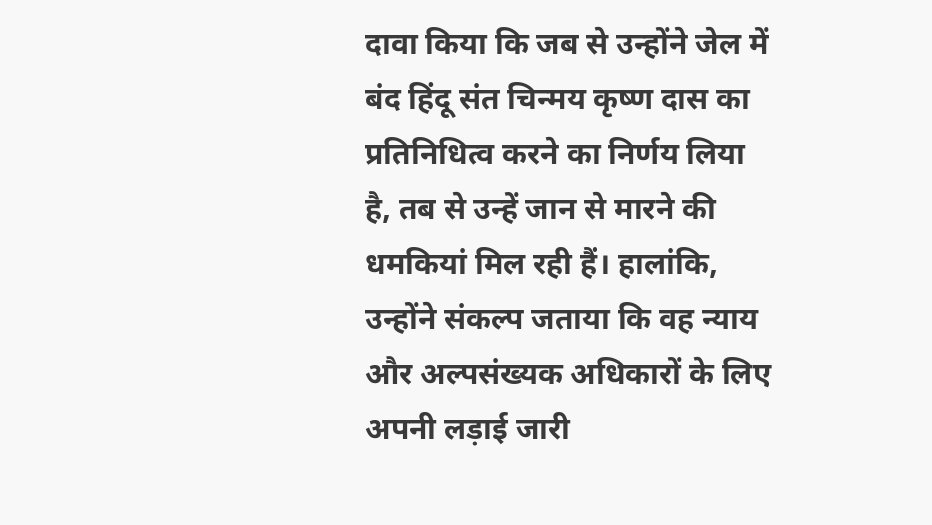दावा किया कि जब से उन्होंने जेल में बंद हिंदू संत चिन्मय कृष्ण दास का प्रतिनिधित्व करने का निर्णय लिया है, तब से उन्हें जान से मारने की धमकियां मिल रही हैं। हालांकि, उन्होंने संकल्प जताया कि वह न्याय और अल्पसंख्यक अधिकारों के लिए अपनी लड़ाई जारी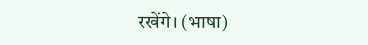रखेंगे। (भाषा)